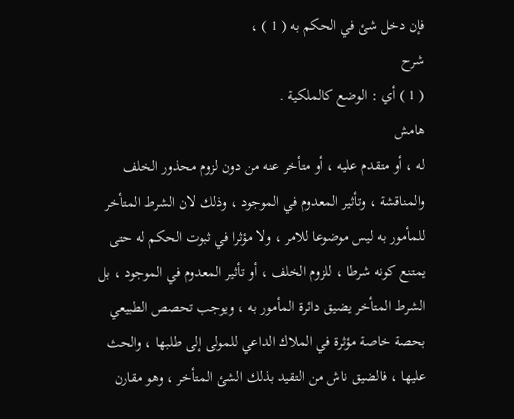فإن دخل شئ في الحكم به ( 1 ) ،
شرح
( 1 ) أي : الوضع كالملكية .
هامش
له ، أو متقدم عليه ، أو متأخر عنه من دون لزوم محذور الخلف
والمناقشة ، وتأثير المعدوم في الموجود ، وذلك لان الشرط المتأخر
للمأمور به ليس موضوعا للامر ، ولا مؤثرا في ثبوت الحكم له حتى
يمتنع كونه شرطا ، للزوم الخلف ، أو تأثير المعدوم في الموجود ، بل
الشرط المتأخر يضيق دائرة المأمور به ، ويوجب تحصص الطبيعي
بحصة خاصة مؤثرة في الملاك الداعي للمولى إلى طلبها ، والحث
عليها ، فالضيق ناش من التقيد بذلك الشئ المتأخر ، وهو مقارن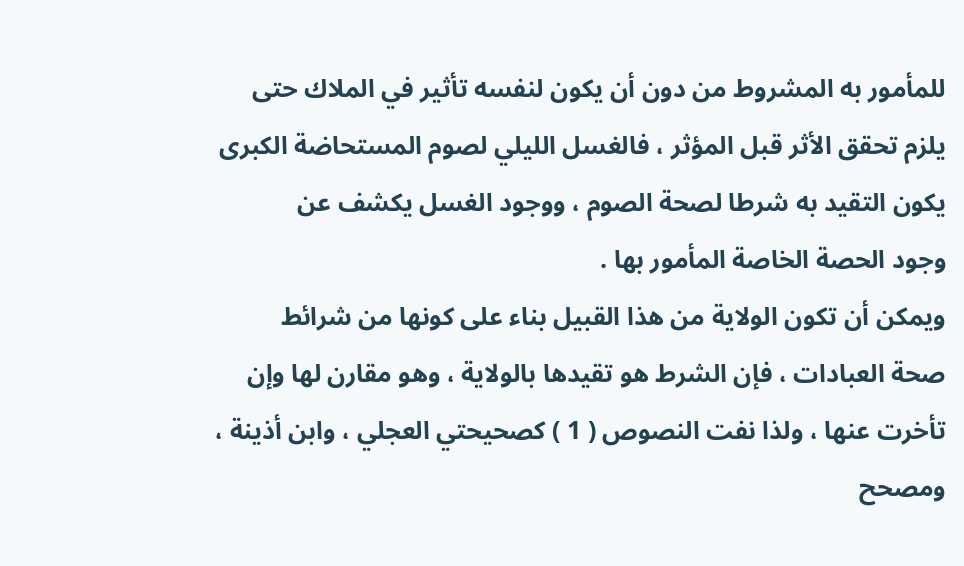للمأمور به المشروط من دون أن يكون لنفسه تأثير في الملاك حتى
يلزم تحقق الأثر قبل المؤثر ، فالغسل الليلي لصوم المستحاضة الكبرى
يكون التقيد به شرطا لصحة الصوم ، ووجود الغسل يكشف عن
وجود الحصة الخاصة المأمور بها .
ويمكن أن تكون الولاية من هذا القبيل بناء على كونها من شرائط
صحة العبادات ، فإن الشرط هو تقيدها بالولاية ، وهو مقارن لها وإن
تأخرت عنها ، ولذا نفت النصوص ( 1 ) كصحيحتي العجلي ، وابن أذينة ،
ومصحح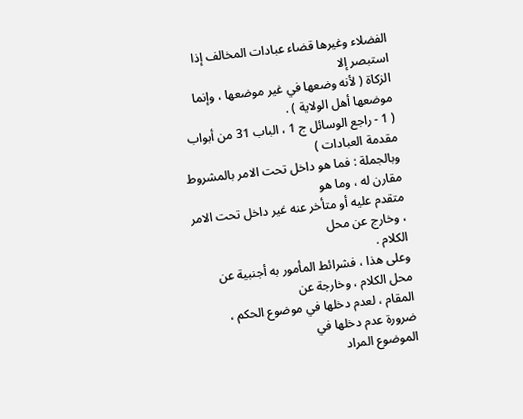الفضلاء وغيرها قضاء عبادات المخالف إذا استبصر إلا
الزكاة ( لأنه وضعها في غير موضعها ، وإنما موضعها أهل الولاية ) .
( 1 - راجع الوسائل ج 1 ، الباب 31 من أبواب مقدمة العبادات )
وبالجملة : فما هو داخل تحت الامر بالمشروط مقارن له ، وما هو
متقدم عليه أو متأخر عنه غير داخل تحت الامر ، وخارج عن محل
الكلام .
وعلى هذا ، فشرائط المأمور به أجنبية عن محل الكلام ، وخارجة عن
المقام ، لعدم دخلها في موضوع الحكم ، ضرورة عدم دخلها في
الموضوع المراد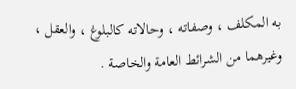به المكلف ، وصفاته ، وحالاته كالبلوغ ، والعقل ،
وغيرهما من الشرائط العامة والخاصة .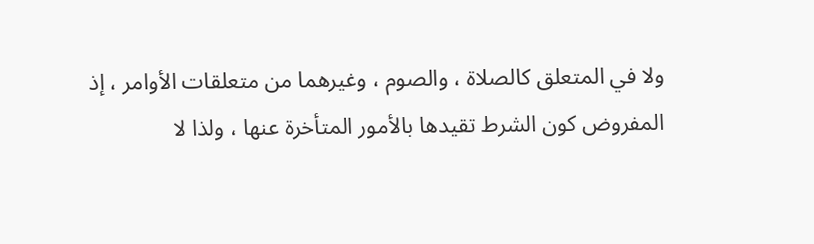ولا في المتعلق كالصلاة ، والصوم ، وغيرهما من متعلقات الأوامر ، إذ
المفروض كون الشرط تقيدها بالأمور المتأخرة عنها ، ولذا لا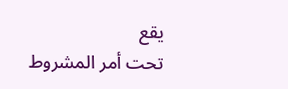يقع
تحت أمر المشروط